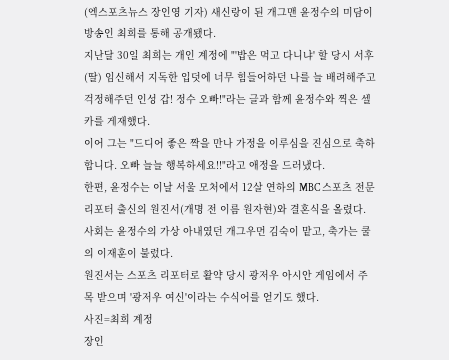(엑스포츠뉴스 장인영 기자) 새신랑이 된 개그맨 윤정수의 미담이 방송인 최희를 통해 공개됐다.
지난달 30일 최희는 개인 계정에 "'밥은 먹고 다니냐' 할 당시 서후(딸) 임신해서 지독한 입덧에 너무 힘들어하던 나를 늘 배려해주고 걱정해주던 인성 갑! 정수 오빠!"라는 글과 함께 윤정수와 찍은 셀카를 게재했다.
이어 그는 "드디어 좋은 짝을 만나 가정을 이루심을 진심으로 축하합니다. 오빠 늘늘 행복하세요!!"라고 애정을 드러냈다.
한편, 윤정수는 이날 서울 모처에서 12살 연하의 MBC 스포츠 전문 리포터 출신의 원진서(개명 전 이름 원자현)와 결혼식을 올렸다.
사회는 윤정수의 가상 아내였던 개그우먼 김숙이 맡고, 축가는 쿨의 이재훈이 불렀다.
원진서는 스포츠 리포터로 활약 당시 광저우 아시안 게임에서 주목 받으며 '광저우 여신'이라는 수식어를 얻기도 했다.
사진=최희 계정
장인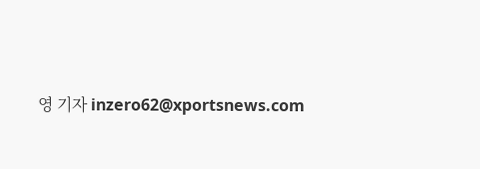영 기자 inzero62@xportsnews.com